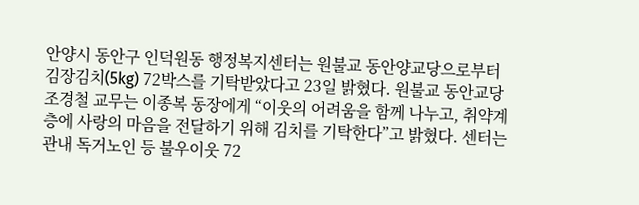안양시 동안구 인덕원동 행정복지센터는 원불교 동안양교당으로부터 김장김치(5kg) 72박스를 기탁받았다고 23일 밝혔다. 원불교 동안교당 조경철 교무는 이종복 동장에게 “이웃의 어려움을 함께 나누고, 취약계층에 사랑의 마음을 전달하기 위해 김치를 기탁한다”고 밝혔다. 센터는 관내 독거노인 등 불우이웃 72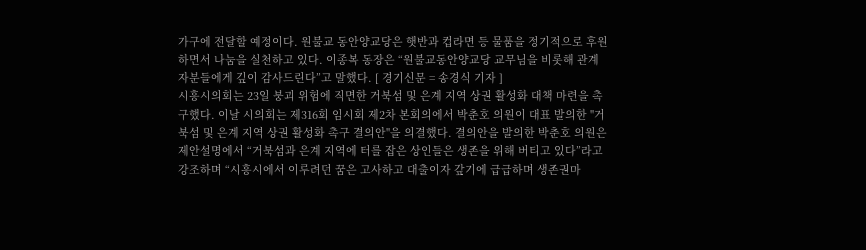가구에 전달할 예정이다. 원불교 동안양교당은 햇반과 컵라면 등 물품을 정기적으로 후원하면서 나눔을 실천하고 있다. 이종복 동장은 “원불교동안양교당 교무님을 비롯해 관계자분들에게 깊이 감사드린다”고 말했다. [ 경기신문 = 송경식 기자 ]
시흥시의회는 23일 붕괴 위험에 직면한 거북섬 및 은계 지역 상권 활성화 대책 마련을 촉구했다. 이날 시의회는 제316회 임시회 제2차 본회의에서 박춘호 의원이 대표 발의한 "거북섬 및 은계 지역 상권 활성화 촉구 결의안"을 의결했다. 결의안을 발의한 박춘호 의원은 제안설명에서 “거북섬과 은계 지역에 터를 잡은 상인들은 생존을 위해 버티고 있다”라고 강조하며 “시흥시에서 이루려던 꿈은 고사하고 대출이자 갚기에 급급하며 생존권마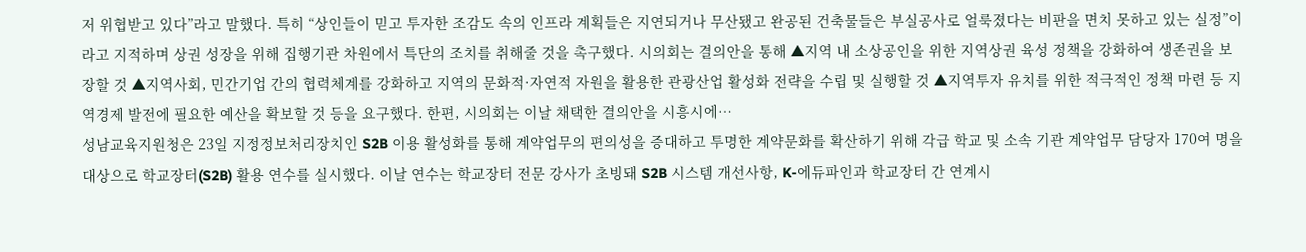저 위협받고 있다”라고 말했다. 특히 “상인들이 믿고 투자한 조감도 속의 인프라 계획들은 지연되거나 무산됐고 완공된 건축물들은 부실공사로 얼룩졌다는 비판을 면치 못하고 있는 실정”이라고 지적하며 상권 성장을 위해 집행기관 차원에서 특단의 조치를 취해줄 것을 촉구했다. 시의회는 결의안을 통해 ▲지역 내 소상공인을 위한 지역상권 육성 정책을 강화하여 생존권을 보장할 것 ▲지역사회, 민간기업 간의 협력체계를 강화하고 지역의 문화적·자연적 자원을 활용한 관광산업 활성화 전략을 수립 및 실행할 것 ▲지역투자 유치를 위한 적극적인 정책 마련 등 지역경제 발전에 필요한 예산을 확보할 것 등을 요구했다. 한편, 시의회는 이날 채택한 결의안을 시흥시에…
성남교육지원청은 23일 지정정보처리장치인 S2B 이용 활성화를 통해 계약업무의 편의성을 증대하고 투명한 계약문화를 확산하기 위해 각급 학교 및 소속 기관 계약업무 담당자 170여 명을 대상으로 학교장터(S2B) 활용 연수를 실시했다. 이날 연수는 학교장터 전문 강사가 초빙돼 S2B 시스템 개선사항, K-에듀파인과 학교장터 간 연계시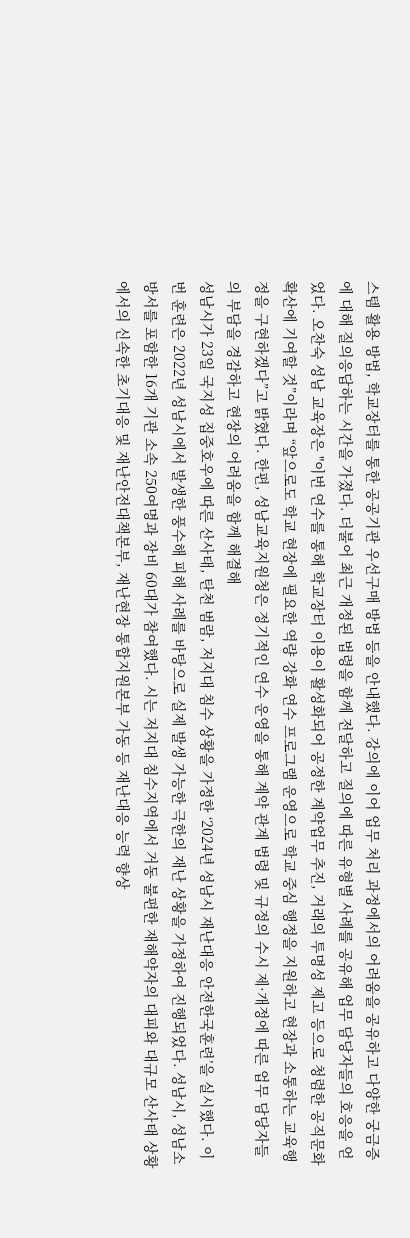스템 활용 방법, 학교장터를 통한 공공기관 우선구매 방법 등을 안내했다. 강의에 이어 업무 처리 과정에서의 어려움을 공유하고 다양한 궁금증에 대해 질의응답하는 시간을 가졌다. 더불어 최근 개정된 법령을 함께 전달하고 질의에 따른 유형별 사례를 공유해 업무 담당자들의 호응을 얻었다. 오찬숙 성남 교육장은 "이번 연수를 통해 학교장터 이용이 활성화되어 공정한 계약업무 추진, 거래의 투명성 제고 등으로 청렴한 공직문화 확산에 기여할 것”이라며 “앞으로도 학교 현장에 필요한 역량 강화 연수 프로그램 운영으로 학교 중심 행정을 지원하고 현장과 소통하는 교육행정을 구현하겠다”고 밝혔다. 한편, 성남교육지원청은 정기적인 연수 운영을 통해 계약 관계 법령 및 규정의 수시 제·개정에 따른 업무 담당자들의 부담을 경감하고 현장의 어려움을 함께 해결해
성남시가 23일 국지성 집중호우에 따른 산사태, 탄천 범람, 저지대 침수 상황을 가정한 ‘2024년 성남시 재난대응 안전한국훈련’을 실시했다. 이번 훈련은 2022년 성남시에서 발생한 풍수해 피해 사례를 바탕으로 실제 발생 가능한 극한의 재난 상황을 가정하여 진행되었다. 성남시, 성남소방서를 포함한 16개 기관 소속 250여명과 장비 60대가 참여했다. 시는 저지대 침수지역에서 거동 불편한 재해약자의 대피와 대규모 산사태 상황에서의 신속한 초기대응 및 재난안전대책본부, 재난현장 통합지원본부 가동 등 재난대응 능력 향상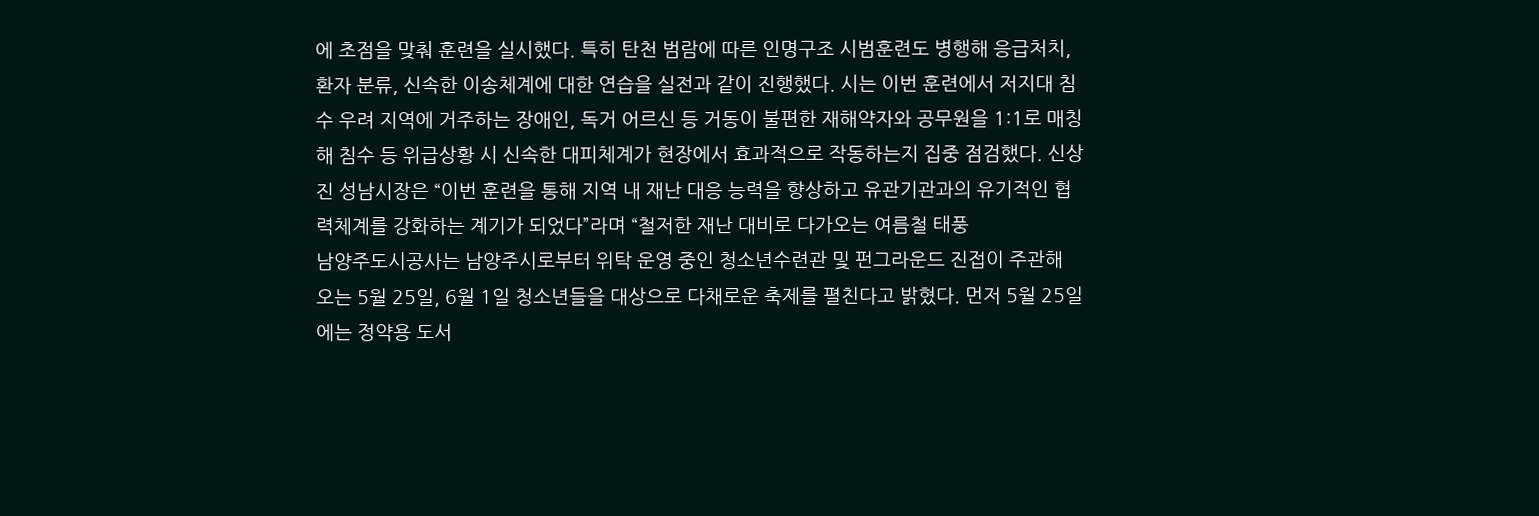에 초점을 맞춰 훈련을 실시했다. 특히 탄천 범람에 따른 인명구조 시범훈련도 병행해 응급처치, 환자 분류, 신속한 이송체계에 대한 연습을 실전과 같이 진행했다. 시는 이번 훈련에서 저지대 침수 우려 지역에 거주하는 장애인, 독거 어르신 등 거동이 불편한 재해약자와 공무원을 1:1로 매칭해 침수 등 위급상황 시 신속한 대피체계가 현장에서 효과적으로 작동하는지 집중 점검했다. 신상진 성남시장은 “이번 훈련을 통해 지역 내 재난 대응 능력을 향상하고 유관기관과의 유기적인 협력체계를 강화하는 계기가 되었다”라며 “철저한 재난 대비로 다가오는 여름철 태풍
남양주도시공사는 남양주시로부터 위탁 운영 중인 청소년수련관 및 펀그라운드 진접이 주관해 오는 5월 25일, 6월 1일 청소년들을 대상으로 다채로운 축제를 펼친다고 밝혔다. 먼저 5월 25일에는 정약용 도서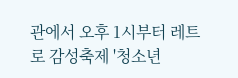관에서 오후 1시부터 레트로 감성축제 '청소년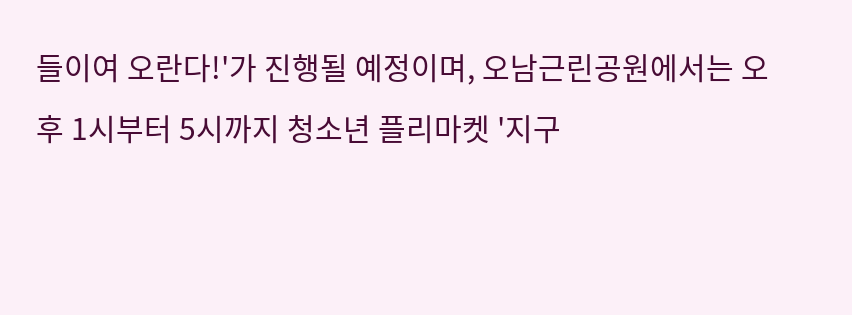들이여 오란다!'가 진행될 예정이며, 오남근린공원에서는 오후 1시부터 5시까지 청소년 플리마켓 '지구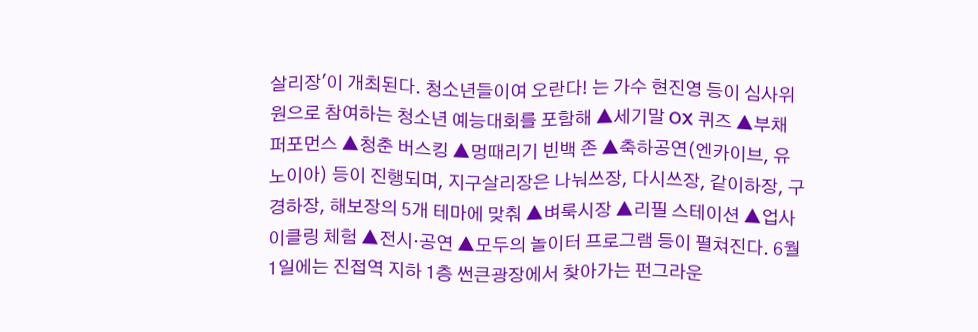살리장'이 개최된다. 청소년들이여 오란다! 는 가수 현진영 등이 심사위원으로 참여하는 청소년 예능대회를 포함해 ▲세기말 OX 퀴즈 ▲부채 퍼포먼스 ▲청춘 버스킹 ▲멍때리기 빈백 존 ▲축하공연(엔카이브, 유노이아) 등이 진행되며, 지구살리장은 나눠쓰장, 다시쓰장, 같이하장, 구경하장, 해보장의 5개 테마에 맞춰 ▲벼룩시장 ▲리필 스테이션 ▲업사이클링 체험 ▲전시·공연 ▲모두의 놀이터 프로그램 등이 펼쳐진다. 6월 1일에는 진접역 지하 1층 썬큰광장에서 찾아가는 펀그라운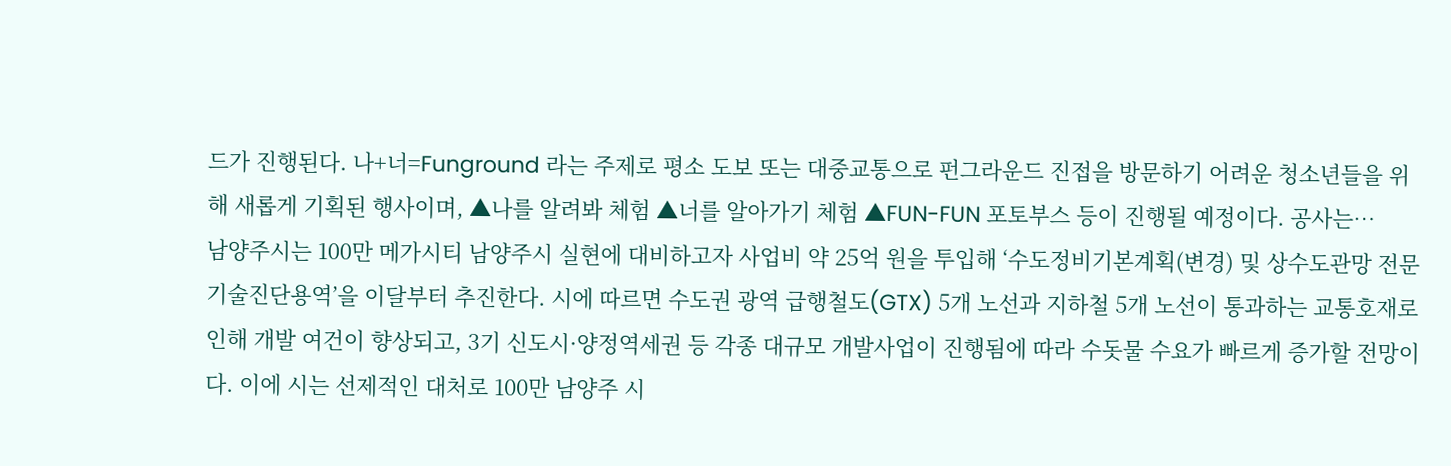드가 진행된다. 나+너=Funground 라는 주제로 평소 도보 또는 대중교통으로 펀그라운드 진접을 방문하기 어려운 청소년들을 위해 새롭게 기획된 행사이며, ▲나를 알려봐 체험 ▲너를 알아가기 체험 ▲FUN-FUN 포토부스 등이 진행될 예정이다. 공사는…
남양주시는 100만 메가시티 남양주시 실현에 대비하고자 사업비 약 25억 원을 투입해 ‘수도정비기본계획(변경) 및 상수도관망 전문기술진단용역’을 이달부터 추진한다. 시에 따르면 수도권 광역 급행철도(GTX) 5개 노선과 지하철 5개 노선이 통과하는 교통호재로 인해 개발 여건이 향상되고, 3기 신도시·양정역세권 등 각종 대규모 개발사업이 진행됨에 따라 수돗물 수요가 빠르게 증가할 전망이다. 이에 시는 선제적인 대처로 100만 남양주 시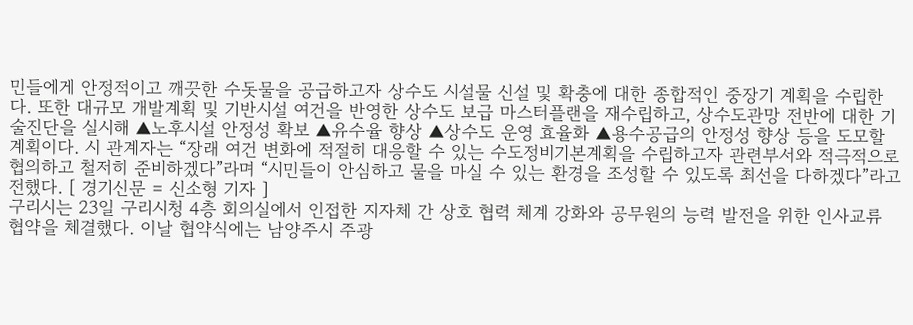민들에게 안정적이고 깨끗한 수돗물을 공급하고자 상수도 시설물 신설 및 확충에 대한 종합적인 중장기 계획을 수립한다. 또한 대규모 개발계획 및 기반시설 여건을 반영한 상수도 보급 마스터플랜을 재수립하고, 상수도관망 전반에 대한 기술진단을 실시해 ▲노후시설 안정성 확보 ▲유수율 향상 ▲상수도 운영 효율화 ▲용수공급의 안정성 향상 등을 도모할 계획이다. 시 관계자는 “장래 여건 변화에 적절히 대응할 수 있는 수도정비기본계획을 수립하고자 관련부서와 적극적으로 협의하고 철저히 준비하겠다”라며 “시민들이 안심하고 물을 마실 수 있는 환경을 조성할 수 있도록 최선을 다하겠다”라고 전했다. [ 경기신문 = 신소형 기자 ]
구리시는 23일 구리시청 4층 회의실에서 인접한 지자체 간 상호 협력 체계 강화와 공무원의 능력 발전을 위한 인사교류 협약을 체결했다. 이날 협약식에는 남양주시 주광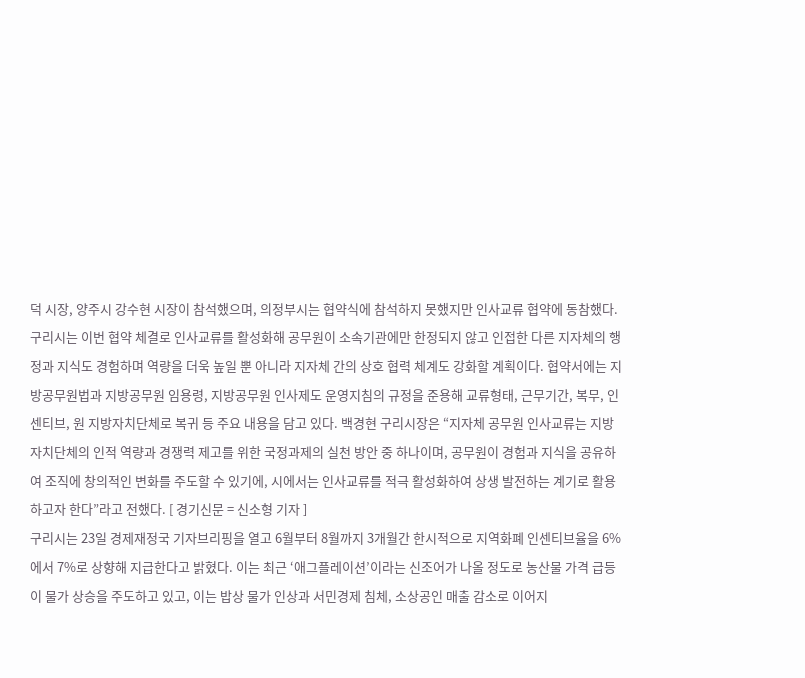덕 시장, 양주시 강수현 시장이 참석했으며, 의정부시는 협약식에 참석하지 못했지만 인사교류 협약에 동참했다. 구리시는 이번 협약 체결로 인사교류를 활성화해 공무원이 소속기관에만 한정되지 않고 인접한 다른 지자체의 행정과 지식도 경험하며 역량을 더욱 높일 뿐 아니라 지자체 간의 상호 협력 체계도 강화할 계획이다. 협약서에는 지방공무원법과 지방공무원 임용령, 지방공무원 인사제도 운영지침의 규정을 준용해 교류형태, 근무기간, 복무, 인센티브, 원 지방자치단체로 복귀 등 주요 내용을 담고 있다. 백경현 구리시장은 “지자체 공무원 인사교류는 지방자치단체의 인적 역량과 경쟁력 제고를 위한 국정과제의 실천 방안 중 하나이며, 공무원이 경험과 지식을 공유하여 조직에 창의적인 변화를 주도할 수 있기에, 시에서는 인사교류를 적극 활성화하여 상생 발전하는 계기로 활용하고자 한다”라고 전했다. [ 경기신문 = 신소형 기자 ]
구리시는 23일 경제재정국 기자브리핑을 열고 6월부터 8월까지 3개월간 한시적으로 지역화폐 인센티브율을 6%에서 7%로 상향해 지급한다고 밝혔다. 이는 최근 ‘애그플레이션’이라는 신조어가 나올 정도로 농산물 가격 급등이 물가 상승을 주도하고 있고, 이는 밥상 물가 인상과 서민경제 침체, 소상공인 매출 감소로 이어지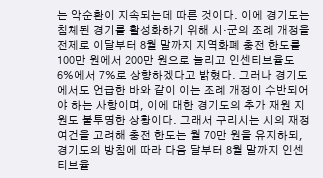는 악순환이 지속되는데 따른 것이다. 이에 경기도는 침체된 경기를 활성화하기 위해 시·군의 조례 개정을 전제로 이달부터 8월 말까지 지역화폐 충전 한도를 100만 원에서 200만 원으로 늘리고 인센티브율도 6%에서 7%로 상향하겠다고 밝혔다. 그러나 경기도에서도 언급한 바와 같이 이는 조례 개정이 수반되어야 하는 사항이며, 이에 대한 경기도의 추가 재원 지원도 불투명한 상황이다. 그래서 구리시는 시의 재정 여건을 고려해 충전 한도는 월 70만 원을 유지하되, 경기도의 방침에 따라 다음 달부터 8월 말까지 인센티브율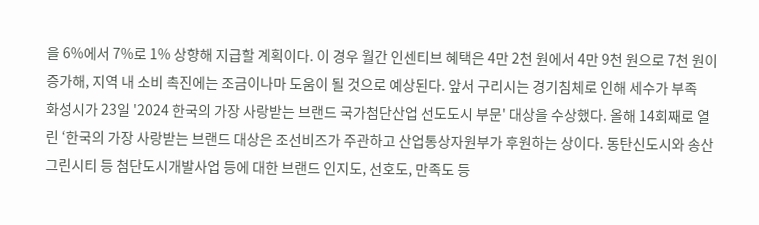을 6%에서 7%로 1% 상향해 지급할 계획이다. 이 경우 월간 인센티브 혜택은 4만 2천 원에서 4만 9천 원으로 7천 원이 증가해, 지역 내 소비 촉진에는 조금이나마 도움이 될 것으로 예상된다. 앞서 구리시는 경기침체로 인해 세수가 부족
화성시가 23일 '2024 한국의 가장 사랑받는 브랜드 국가첨단산업 선도도시 부문' 대상을 수상했다. 올해 14회째로 열린 ‘한국의 가장 사랑받는 브랜드 대상은 조선비즈가 주관하고 산업통상자원부가 후원하는 상이다. 동탄신도시와 송산그린시티 등 첨단도시개발사업 등에 대한 브랜드 인지도, 선호도, 만족도 등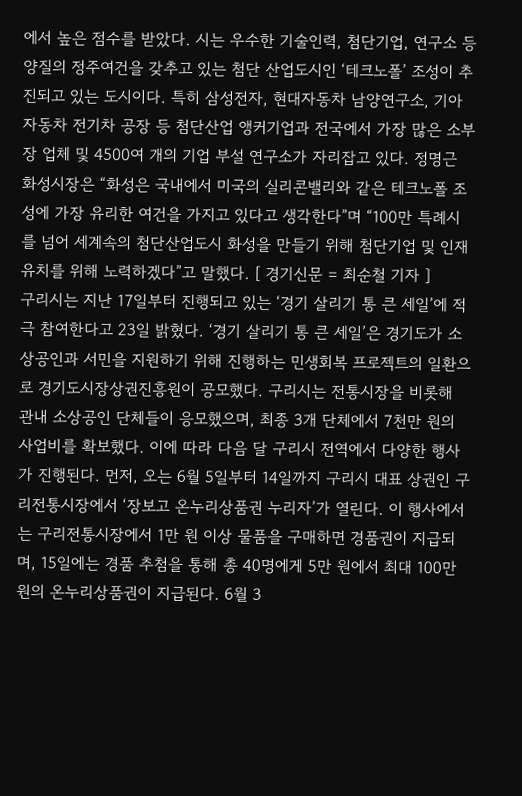에서 높은 점수를 받았다. 시는 우수한 기술인력, 첨단기업, 연구소 등 양질의 정주여건을 갖추고 있는 첨단 산업도시인 ‘테크노폴’ 조성이 추진되고 있는 도시이다. 특히 삼성전자, 현대자동차 남양연구소, 기아자동차 전기차 공장 등 첨단산업 앵커기업과 전국에서 가장 많은 소부장 업체 및 4500여 개의 기업 부설 연구소가 자리잡고 있다. 정명근 화성시장은 “화성은 국내에서 미국의 실리콘밸리와 같은 테크노폴 조성에 가장 유리한 여건을 가지고 있다고 생각한다”며 “100만 특례시를 넘어 세계속의 첨단산업도시 화성을 만들기 위해 첨단기업 및 인재유치를 위해 노력하겠다”고 말했다. [ 경기신문 = 최순철 기자 ]
구리시는 지난 17일부터 진행되고 있는 ‘경기 살리기 통 큰 세일’에 적극 참여한다고 23일 밝혔다. ‘경기 살리기 통 큰 세일’은 경기도가 소상공인과 서민을 지원하기 위해 진행하는 민생회복 프로젝트의 일환으로 경기도시장상권진흥원이 공모했다. 구리시는 전통시장을 비롯해 관내 소상공인 단체들이 응모했으며, 최종 3개 단체에서 7천만 원의 사업비를 확보했다. 이에 따라 다음 달 구리시 전역에서 다양한 행사가 진행된다. 먼저, 오는 6월 5일부터 14일까지 구리시 대표 상권인 구리전통시장에서 ‘장보고 온누리상품권 누리자’가 열린다. 이 행사에서는 구리전통시장에서 1만 원 이상 물품을 구매하면 경품권이 지급되며, 15일에는 경품 추첨을 통해 총 40명에게 5만 원에서 최대 100만 원의 온누리상품권이 지급된다. 6월 3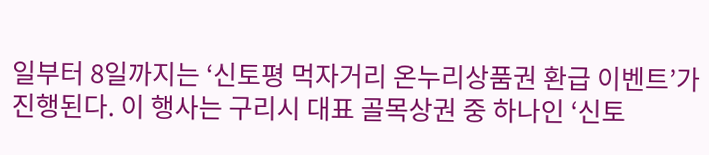일부터 8일까지는 ‘신토평 먹자거리 온누리상품권 환급 이벤트’가 진행된다. 이 행사는 구리시 대표 골목상권 중 하나인 ‘신토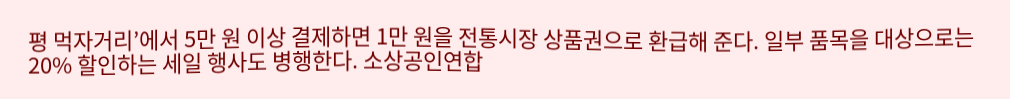평 먹자거리’에서 5만 원 이상 결제하면 1만 원을 전통시장 상품권으로 환급해 준다. 일부 품목을 대상으로는 20% 할인하는 세일 행사도 병행한다. 소상공인연합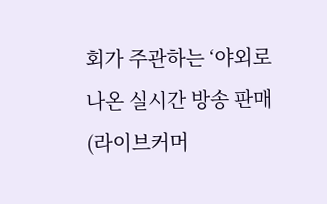회가 주관하는 ‘야외로 나온 실시간 방송 판매(라이브커머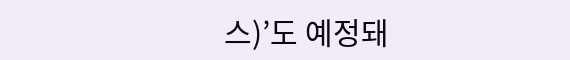스)’도 예정돼